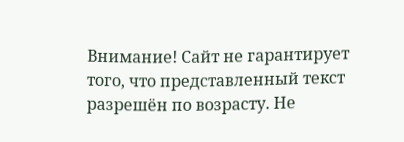Внимание! Сайт не гарантирует того, что представленный текст разрешён по возрасту. Не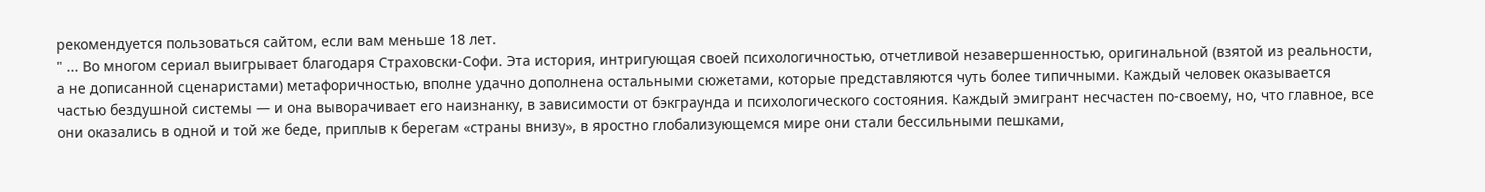рекомендуется пользоваться сайтом, если вам меньше 18 лет.
" ... Во многом сериал выигрывает благодаря Страховски-Софи. Эта история, интригующая своей психологичностью, отчетливой незавершенностью, оригинальной (взятой из реальности, а не дописанной сценаристами) метафоричностью, вполне удачно дополнена остальными сюжетами, которые представляются чуть более типичными. Каждый человек оказывается частью бездушной системы — и она выворачивает его наизнанку, в зависимости от бэкграунда и психологического состояния. Каждый эмигрант несчастен по-своему, но, что главное, все они оказались в одной и той же беде, приплыв к берегам «страны внизу», в яростно глобализующемся мире они стали бессильными пешками,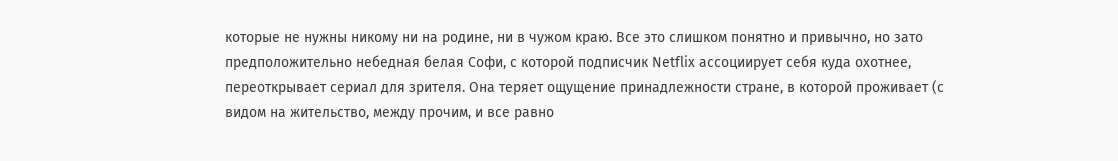которые не нужны никому ни на родине, ни в чужом краю. Все это слишком понятно и привычно, но зато предположительно небедная белая Софи, с которой подписчик Netflix ассоциирует себя куда охотнее, переоткрывает сериал для зрителя. Она теряет ощущение принадлежности стране, в которой проживает (с видом на жительство, между прочим, и все равно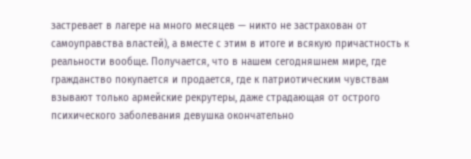застревает в лагере на много месяцев — никто не застрахован от самоуправства властей), а вместе с этим в итоге и всякую причастность к реальности вообще. Получается, что в нашем сегодняшнем мире, где гражданство покупается и продается, где к патриотическим чувствам взывают только армейские рекрутеры, даже страдающая от острого психического заболевания девушка окончательно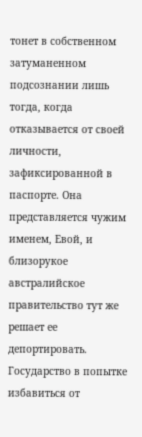тонет в собственном затуманенном подсознании лишь тогда, когда отказывается от своей личности, зафиксированной в паспорте. Она представляется чужим именем, Евой, и близорукое австралийское правительство тут же решает ее депортировать. Государство в попытке избавиться от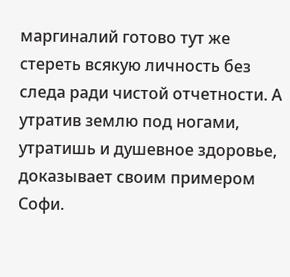маргиналий готово тут же стереть всякую личность без следа ради чистой отчетности. А утратив землю под ногами, утратишь и душевное здоровье, доказывает своим примером Софи.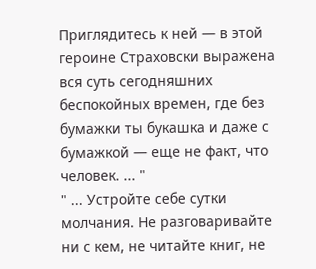Приглядитесь к ней — в этой героине Страховски выражена вся суть сегодняшних беспокойных времен, где без бумажки ты букашка и даже с бумажкой — еще не факт, что человек. ... "
" ... Устройте себе сутки молчания. Не разговаривайте ни с кем, не читайте книг, не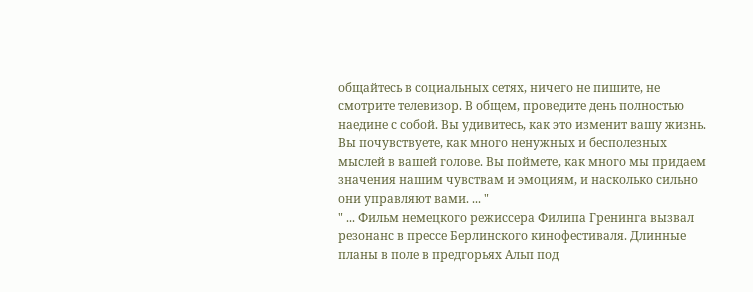общайтесь в социальных сетях, ничего не пишите, не смотрите телевизор. В общем, проведите день полностью наедине с собой. Вы удивитесь, как это изменит вашу жизнь. Вы почувствуете, как много ненужных и бесполезных мыслей в вашей голове. Вы поймете, как много мы придаем значения нашим чувствам и эмоциям, и насколько сильно они управляют вами. ... "
" ... Фильм немецкого режиссера Филипа Гренинга вызвал резонанс в прессе Берлинского кинофестиваля. Длинные планы в поле в предгорьях Альп под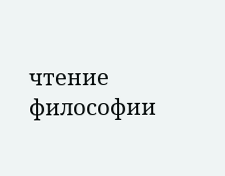чтение философии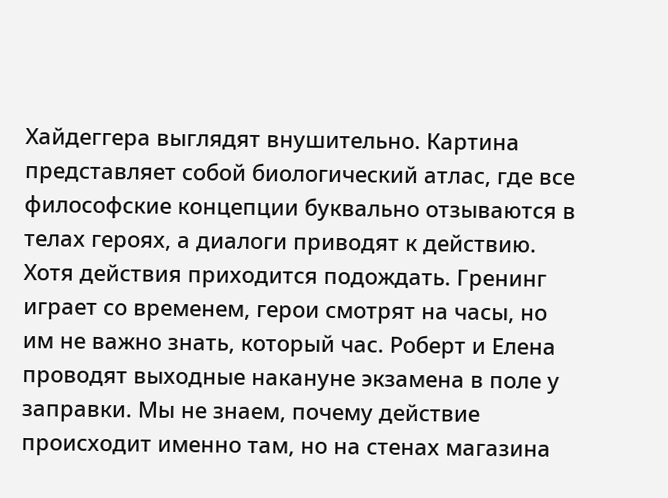Хайдеггера выглядят внушительно. Картина представляет собой биологический атлас, где все философские концепции буквально отзываются в телах героях, а диалоги приводят к действию. Хотя действия приходится подождать. Гренинг играет со временем, герои смотрят на часы, но им не важно знать, который час. Роберт и Елена проводят выходные накануне экзамена в поле у заправки. Мы не знаем, почему действие происходит именно там, но на стенах магазина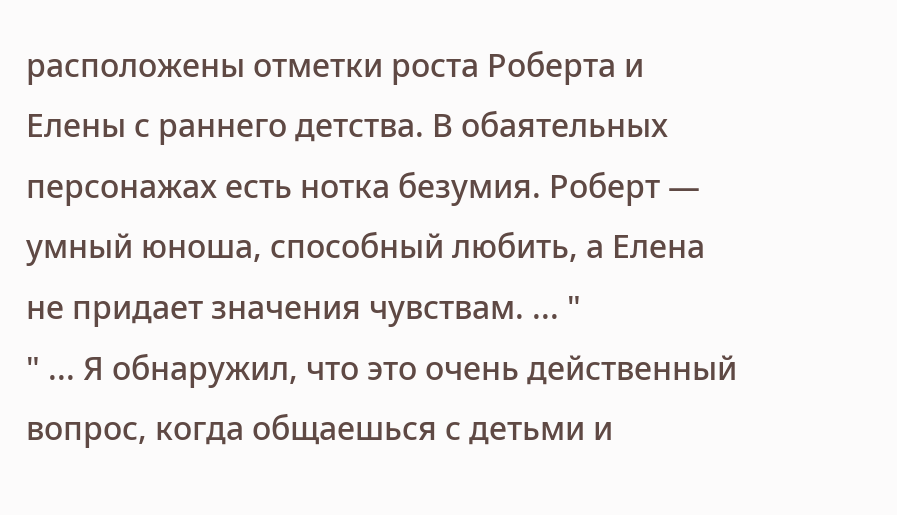расположены отметки роста Роберта и Елены с раннего детства. В обаятельных персонажах есть нотка безумия. Роберт — умный юноша, способный любить, а Елена не придает значения чувствам. ... "
" ... Я обнаружил, что это очень действенный вопрос, когда общаешься с детьми и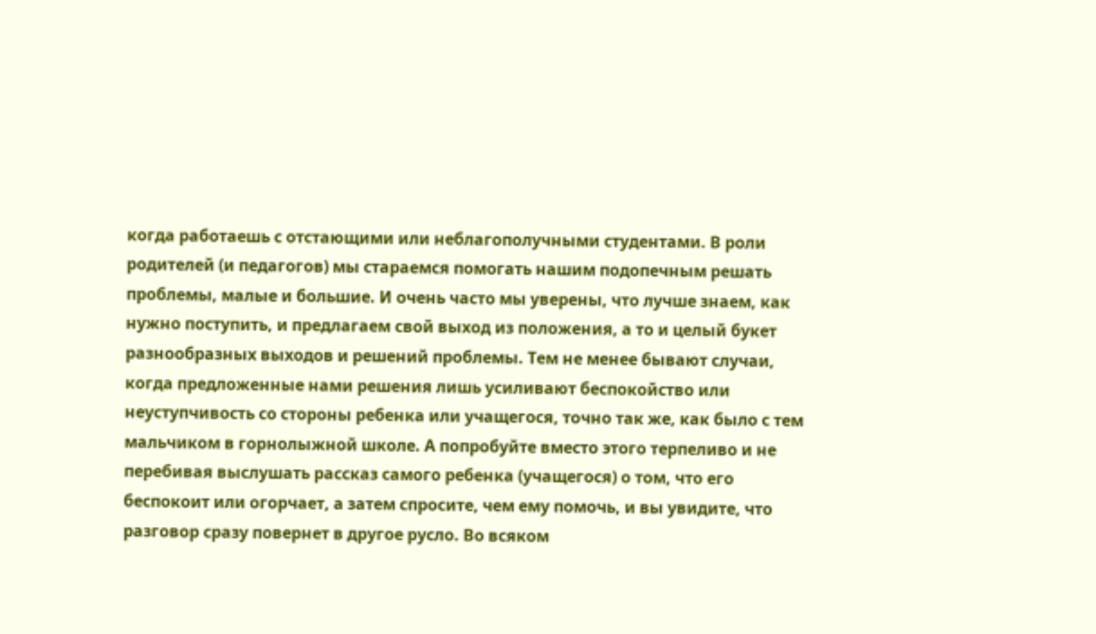когда работаешь с отстающими или неблагополучными студентами. В роли родителей (и педагогов) мы стараемся помогать нашим подопечным решать проблемы, малые и большие. И очень часто мы уверены, что лучше знаем, как нужно поступить, и предлагаем свой выход из положения, а то и целый букет разнообразных выходов и решений проблемы. Тем не менее бывают случаи, когда предложенные нами решения лишь усиливают беспокойство или неуступчивость со стороны ребенка или учащегося, точно так же, как было с тем мальчиком в горнолыжной школе. А попробуйте вместо этого терпеливо и не перебивая выслушать рассказ самого ребенка (учащегося) о том, что его беспокоит или огорчает, а затем спросите, чем ему помочь, и вы увидите, что разговор сразу повернет в другое русло. Во всяком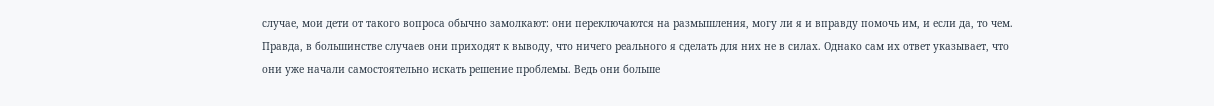случае, мои дети от такого вопроса обычно замолкают: они переключаются на размышления, могу ли я и вправду помочь им, и если да, то чем. Правда, в большинстве случаев они приходят к выводу, что ничего реального я сделать для них не в силах. Однако сам их ответ указывает, что они уже начали самостоятельно искать решение проблемы. Ведь они больше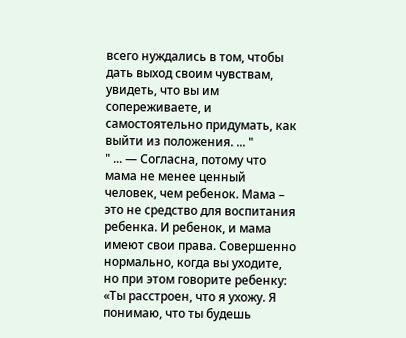всего нуждались в том, чтобы дать выход своим чувствам, увидеть, что вы им сопереживаете, и самостоятельно придумать, как выйти из положения. ... "
" ... — Согласна, потому что мама не менее ценный человек, чем ребенок. Мама – это не средство для воспитания ребенка. И ребенок, и мама имеют свои права. Совершенно нормально, когда вы уходите, но при этом говорите ребенку: «Ты расстроен, что я ухожу. Я понимаю, что ты будешь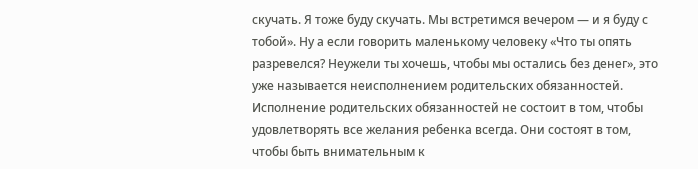скучать. Я тоже буду скучать. Мы встретимся вечером — и я буду с тобой». Ну а если говорить маленькому человеку «Что ты опять разревелся? Неужели ты хочешь, чтобы мы остались без денег», это уже называется неисполнением родительских обязанностей. Исполнение родительских обязанностей не состоит в том, чтобы удовлетворять все желания ребенка всегда. Они состоят в том, чтобы быть внимательным к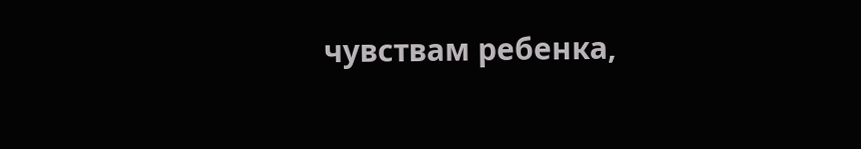чувствам ребенка,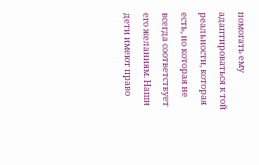помогать ему адаптироваться к той реальности, которая есть, но которая не всегда соответствует его желаниям. Наши дети имеют право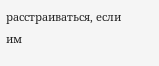расстраиваться, если им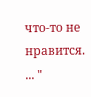что-то не нравится. ... "